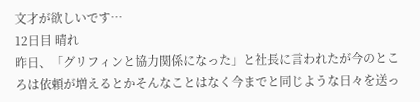文才が欲しいです…
12日目 晴れ
昨日、「グリフィンと協力関係になった」と社長に言われたが今のところは依頼が増えるとかそんなことはなく今までと同じような日々を送っ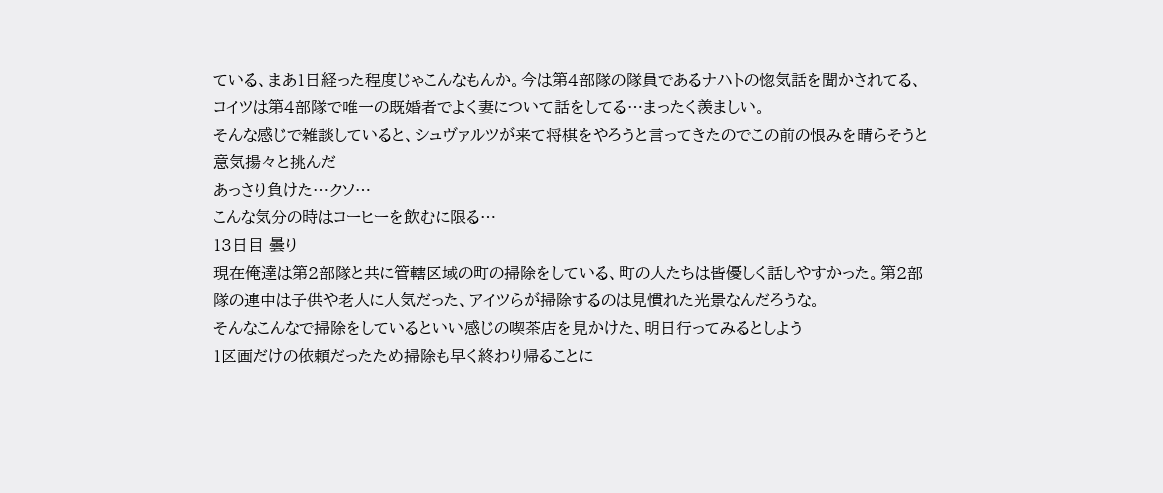ている、まあ1日経った程度じゃこんなもんか。今は第4部隊の隊員であるナハトの惚気話を聞かされてる、コイツは第4部隊で唯一の既婚者でよく妻について話をしてる…まったく羨ましい。
そんな感じで雑談していると、シュヴァルツが来て将棋をやろうと言ってきたのでこの前の恨みを晴らそうと意気揚々と挑んだ
あっさり負けた…クソ…
こんな気分の時はコーヒーを飲むに限る…
13日目 曇り
現在俺達は第2部隊と共に管轄区域の町の掃除をしている、町の人たちは皆優しく話しやすかった。第2部隊の連中は子供や老人に人気だった、アイツらが掃除するのは見慣れた光景なんだろうな。
そんなこんなで掃除をしているといい感じの喫茶店を見かけた、明日行ってみるとしよう
1区画だけの依頼だったため掃除も早く終わり帰ることに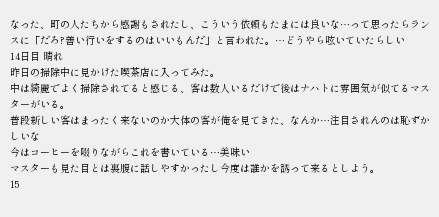なった、町の人たちから感謝もされたし、こういう依頼もたまには良いな…って思ったらランスに「だろ?善い行いをするのはいいもんだ」と言われた。…どうやら呟いていたらしい
14日目 晴れ
昨日の掃除中に見かけた喫茶店に入ってみた。
中は綺麗でよく掃除されてると感じる、客は数人いるだけで後はナハトに雰囲気が似てるマスターがいる。
普段新しい客はまったく来ないのか大体の客が俺を見てきた、なんか…注目されんのは恥ずかしいな
今はコーヒーを啜りながらこれを書いている…美味い
マスターも見た目とは裏腹に話しやすかったし今度は誰かを誘って来るとしよう。
15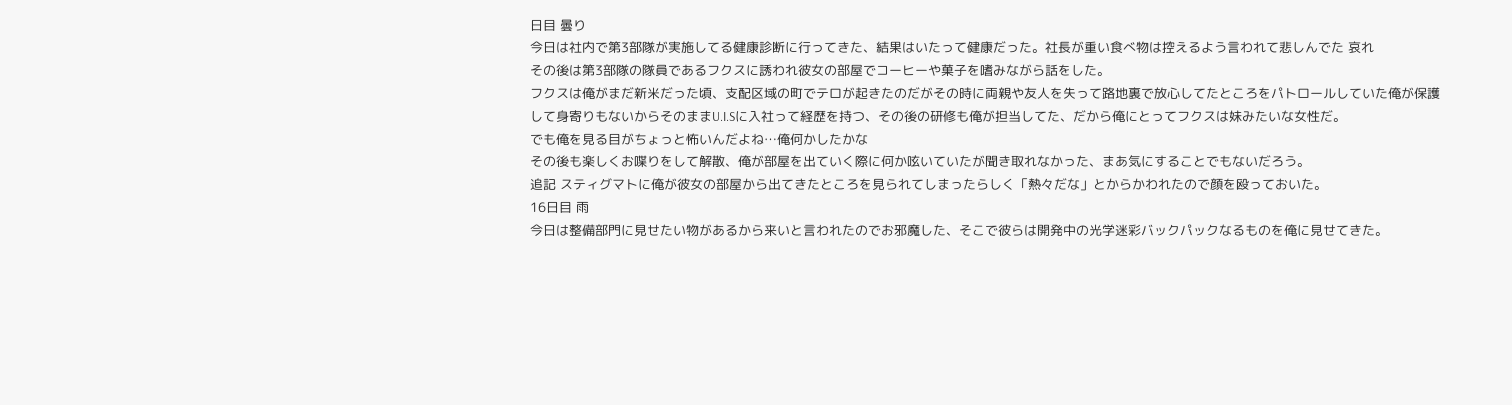日目 曇り
今日は社内で第3部隊が実施してる健康診断に行ってきた、結果はいたって健康だった。社長が重い食べ物は控えるよう言われて悲しんでた 哀れ
その後は第3部隊の隊員であるフクスに誘われ彼女の部屋でコーヒーや菓子を嗜みながら話をした。
フクスは俺がまだ新米だった頃、支配区域の町でテロが起きたのだがその時に両親や友人を失って路地裏で放心してたところをパトロールしていた俺が保護して身寄りもないからそのままU.I.Sに入社って経歴を持つ、その後の研修も俺が担当してた、だから俺にとってフクスは妹みたいな女性だ。
でも俺を見る目がちょっと怖いんだよね…俺何かしたかな
その後も楽しくお喋りをして解散、俺が部屋を出ていく際に何か呟いていたが聞き取れなかった、まあ気にすることでもないだろう。
追記 スティグマトに俺が彼女の部屋から出てきたところを見られてしまったらしく「熱々だな」とからかわれたので顔を殴っておいた。
16日目 雨
今日は整備部門に見せたい物があるから来いと言われたのでお邪魔した、そこで彼らは開発中の光学迷彩バックパックなるものを俺に見せてきた。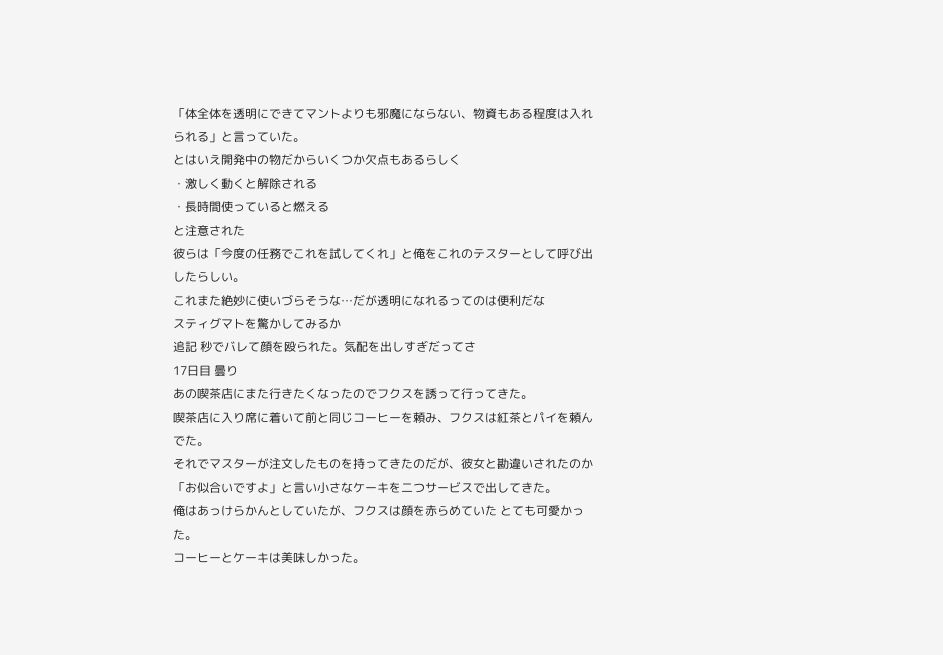「体全体を透明にできてマントよりも邪魔にならない、物資もある程度は入れられる」と言っていた。
とはいえ開発中の物だからいくつか欠点もあるらしく
・激しく動くと解除される
・長時間使っていると燃える
と注意された
彼らは「今度の任務でこれを試してくれ」と俺をこれのテスターとして呼び出したらしい。
これまた絶妙に使いづらそうな…だが透明になれるってのは便利だな
スティグマトを驚かしてみるか
追記 秒でバレて顔を殴られた。気配を出しすぎだってさ
17日目 曇り
あの喫茶店にまた行きたくなったのでフクスを誘って行ってきた。
喫茶店に入り席に着いて前と同じコーヒーを頼み、フクスは紅茶とパイを頼んでた。
それでマスターが注文したものを持ってきたのだが、彼女と勘違いされたのか「お似合いですよ」と言い小さなケーキを二つサービスで出してきた。
俺はあっけらかんとしていたが、フクスは顔を赤らめていた とても可愛かった。
コーヒーとケーキは美味しかった。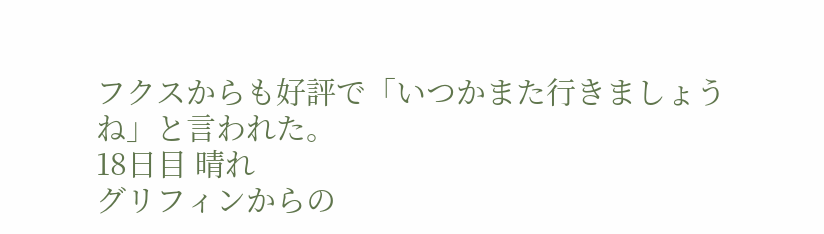フクスからも好評で「いつかまた行きましょうね」と言われた。
18日目 晴れ
グリフィンからの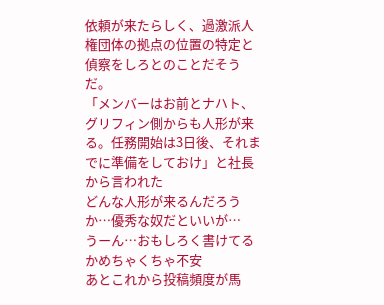依頼が来たらしく、過激派人権団体の拠点の位置の特定と偵察をしろとのことだそうだ。
「メンバーはお前とナハト、グリフィン側からも人形が来る。任務開始は3日後、それまでに準備をしておけ」と社長から言われた
どんな人形が来るんだろうか…優秀な奴だといいが…
うーん…おもしろく書けてるかめちゃくちゃ不安
あとこれから投稿頻度が馬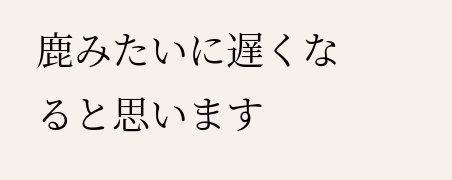鹿みたいに遅くなると思います